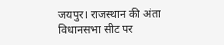जयपुर। राजस्थान की अंता विधानसभा सीट पर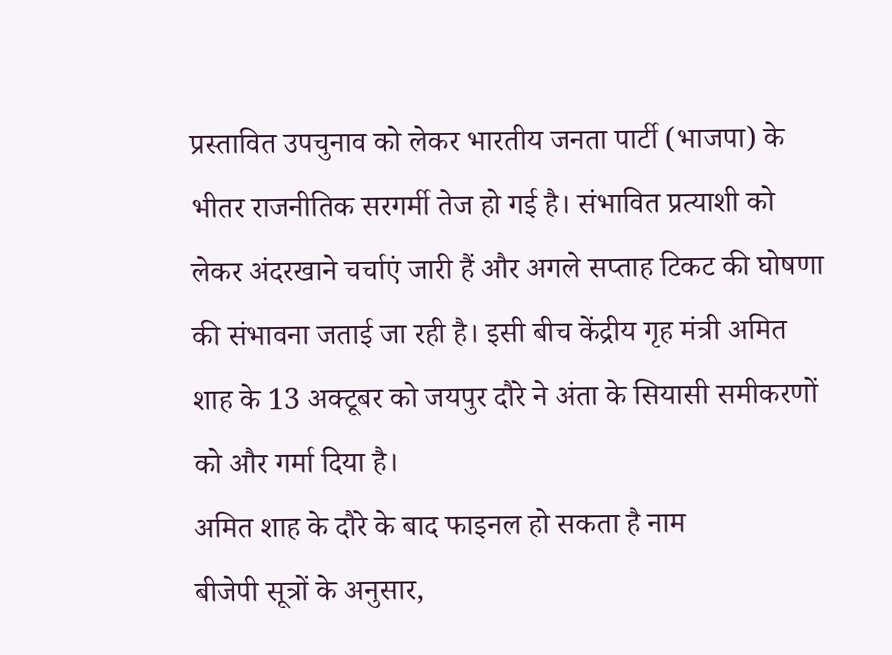प्रस्तावित उपचुनाव को लेकर भारतीय जनता पार्टी (भाजपा) के भीतर राजनीतिक सरगर्मी तेज हो गई है। संभावित प्रत्याशी को लेकर अंदरखाने चर्चाएं जारी हैं और अगले सप्ताह टिकट की घोषणा की संभावना जताई जा रही है। इसी बीच केंद्रीय गृह मंत्री अमित शाह के 13 अक्टूबर को जयपुर दौरे ने अंता के सियासी समीकरणों को और गर्मा दिया है।
अमित शाह के दौरे के बाद फाइनल हो सकता है नाम
बीजेपी सूत्रों के अनुसार,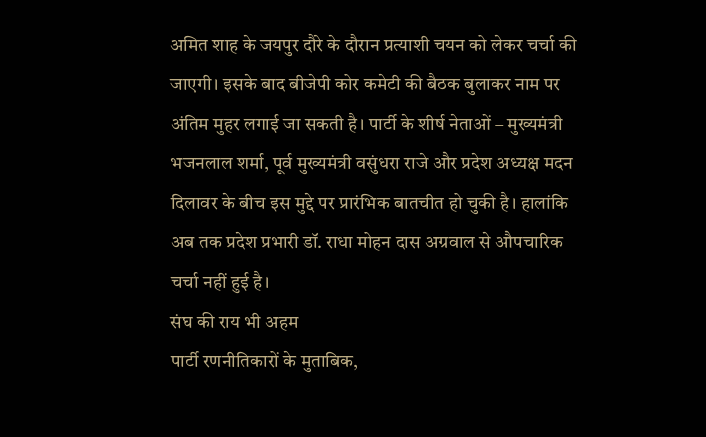अमित शाह के जयपुर दौरे के दौरान प्रत्याशी चयन को लेकर चर्चा की जाएगी। इसके बाद बीजेपी कोर कमेटी की बैठक बुलाकर नाम पर अंतिम मुहर लगाई जा सकती है। पार्टी के शीर्ष नेताओं – मुख्यमंत्री भजनलाल शर्मा, पूर्व मुख्यमंत्री वसुंधरा राजे और प्रदेश अध्यक्ष मदन दिलावर के बीच इस मुद्दे पर प्रारंभिक बातचीत हो चुकी है। हालांकि अब तक प्रदेश प्रभारी डॉ. राधा मोहन दास अग्रवाल से औपचारिक चर्चा नहीं हुई है।
संघ की राय भी अहम
पार्टी रणनीतिकारों के मुताबिक,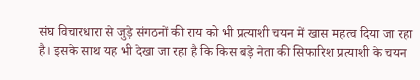संघ विचारधारा से जुड़े संगठनों की राय को भी प्रत्याशी चयन में खास महत्व दिया जा रहा है। इसके साथ यह भी देखा जा रहा है कि किस बड़े नेता की सिफारिश प्रत्याशी के चयन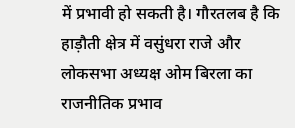में प्रभावी हो सकती है। गौरतलब है कि हाड़ौती क्षेत्र में वसुंधरा राजे और लोकसभा अध्यक्ष ओम बिरला का राजनीतिक प्रभाव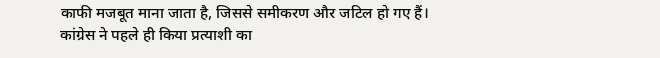काफी मजबूत माना जाता है, जिससे समीकरण और जटिल हो गए हैं।
कांग्रेस ने पहले ही किया प्रत्याशी का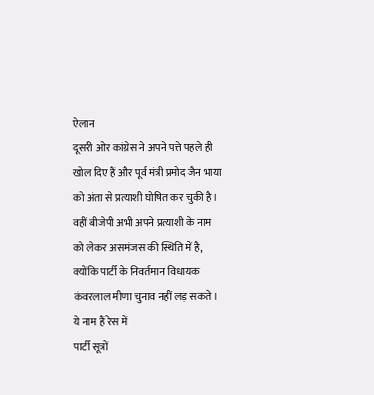ऐलान
दूसरी ओर कांग्रेस ने अपने पत्ते पहले ही खोल दिए हैं और पूर्व मंत्री प्रमोद जैन भाया को अंता से प्रत्याशी घोषित कर चुकी है। वहीं बीजेपी अभी अपने प्रत्याशी के नाम को लेकर असमंजस की स्थिति में है, क्योंकि पार्टी के निवर्तमान विधायक कंवरलाल मीणा चुनाव नहीं लड़ सकते।
ये नाम हैं रेस में
पार्टी सूत्रों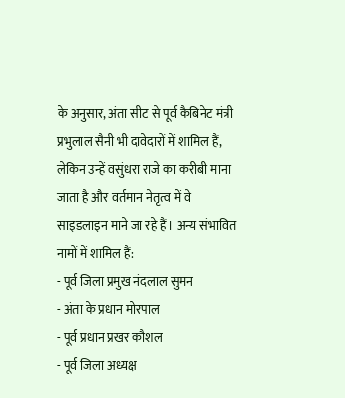के अनुसार, अंता सीट से पूर्व कैबिनेट मंत्री प्रभुलाल सैनी भी दावेदारों में शामिल हैं, लेकिन उन्हें वसुंधरा राजे का करीबी माना जाता है और वर्तमान नेतृत्व में वे साइडलाइन माने जा रहे हैं। अन्य संभावित नामों में शामिल हैं:
- पूर्व जिला प्रमुख नंदलाल सुमन
- अंता के प्रधान मोरपाल
- पूर्व प्रधान प्रखर कौशल
- पूर्व जिला अध्यक्ष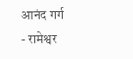आनंद गर्ग
- रामेश्वर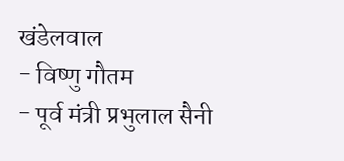खंडेलवाल
- विष्णु गौतम
- पूर्व मंत्री प्रभुलाल सैनी